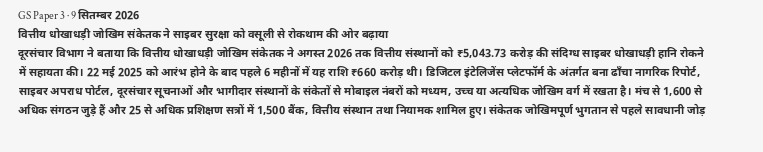GS Paper 3 · 9 सितम्बर 2026
वित्तीय धोखाधड़ी जोखिम संकेतक ने साइबर सुरक्षा को वसूली से रोकथाम की ओर बढ़ाया
दूरसंचार विभाग ने बताया कि वित्तीय धोखाधड़ी जोखिम संकेतक ने अगस्त 2026 तक वित्तीय संस्थानों को ₹5,043.73 करोड़ की संदिग्ध साइबर धोखाधड़ी हानि रोकने में सहायता की। 22 मई 2025 को आरंभ होने के बाद पहले 6 महीनों में यह राशि ₹660 करोड़ थी। डिजिटल इंटेलिजेंस प्लेटफॉर्म के अंतर्गत बना ढाँचा नागरिक रिपोर्ट, साइबर अपराध पोर्टल, दूरसंचार सूचनाओं और भागीदार संस्थानों के संकेतों से मोबाइल नंबरों को मध्यम, उच्च या अत्यधिक जोखिम वर्ग में रखता है। मंच से 1,600 से अधिक संगठन जुड़े हैं और 25 से अधिक प्रशिक्षण सत्रों में 1,500 बैंक, वित्तीय संस्थान तथा नियामक शामिल हुए। संकेतक जोखिमपूर्ण भुगतान से पहले सावधानी जोड़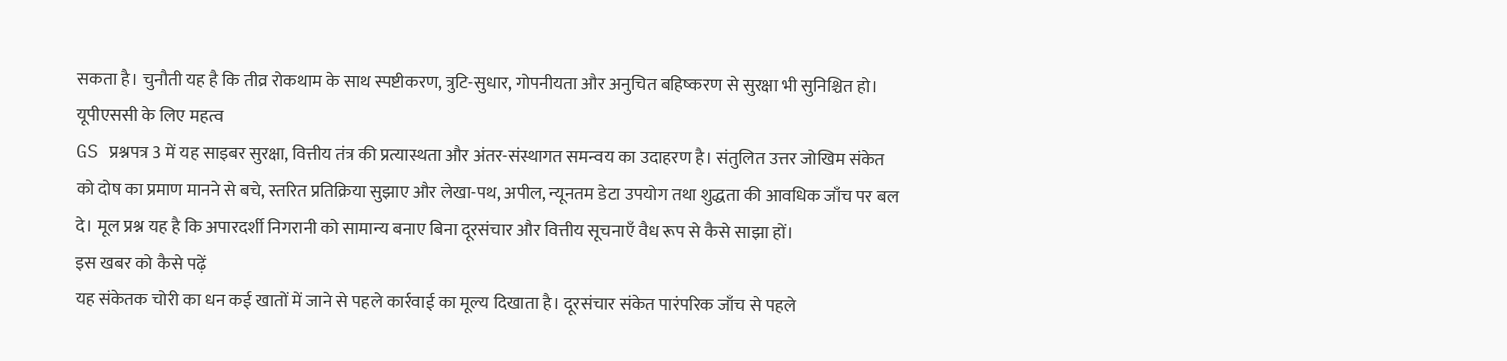सकता है। चुनौती यह है कि तीव्र रोकथाम के साथ स्पष्टीकरण, त्रुटि-सुधार, गोपनीयता और अनुचित बहिष्करण से सुरक्षा भी सुनिश्चित हो।
यूपीएससी के लिए महत्व
GS प्रश्नपत्र 3 में यह साइबर सुरक्षा, वित्तीय तंत्र की प्रत्यास्थता और अंतर-संस्थागत समन्वय का उदाहरण है। संतुलित उत्तर जोखिम संकेत को दोष का प्रमाण मानने से बचे, स्तरित प्रतिक्रिया सुझाए और लेखा-पथ, अपील, न्यूनतम डेटा उपयोग तथा शुद्धता की आवधिक जाँच पर बल दे। मूल प्रश्न यह है कि अपारदर्शी निगरानी को सामान्य बनाए बिना दूरसंचार और वित्तीय सूचनाएँ वैध रूप से कैसे साझा हों।
इस खबर को कैसे पढ़ें
यह संकेतक चोरी का धन कई खातों में जाने से पहले कार्रवाई का मूल्य दिखाता है। दूरसंचार संकेत पारंपरिक जाँच से पहले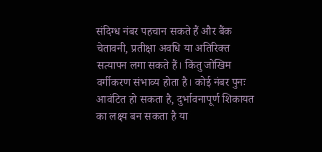संदिग्ध नंबर पहचान सकते हैं और बैंक चेतावनी, प्रतीक्षा अवधि या अतिरिक्त सत्यापन लगा सकते हैं। किंतु जोखिम वर्गीकरण संभाव्य होता है। कोई नंबर पुनः आवंटित हो सकता है, दुर्भावनापूर्ण शिकायत का लक्ष्य बन सकता है या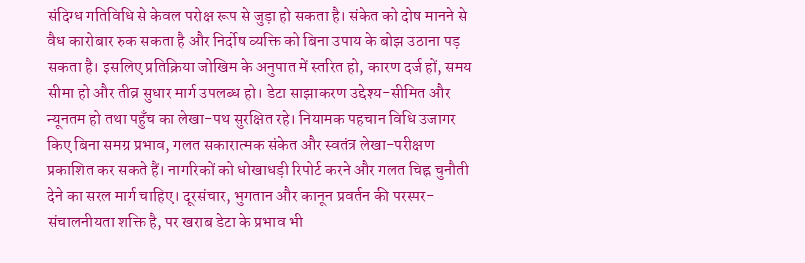संदिग्ध गतिविधि से केवल परोक्ष रूप से जुड़ा हो सकता है। संकेत को दोष मानने से वैध कारोबार रुक सकता है और निर्दोष व्यक्ति को बिना उपाय के बोझ उठाना पड़ सकता है। इसलिए प्रतिक्रिया जोखिम के अनुपात में स्तरित हो, कारण दर्ज हों, समय सीमा हो और तीव्र सुधार मार्ग उपलब्ध हो। डेटा साझाकरण उद्देश्य-सीमित और न्यूनतम हो तथा पहुँच का लेखा-पथ सुरक्षित रहे। नियामक पहचान विधि उजागर किए बिना समग्र प्रभाव, गलत सकारात्मक संकेत और स्वतंत्र लेखा-परीक्षण प्रकाशित कर सकते हैं। नागरिकों को धोखाधड़ी रिपोर्ट करने और गलत चिह्न चुनौती देने का सरल मार्ग चाहिए। दूरसंचार, भुगतान और कानून प्रवर्तन की परस्पर-संचालनीयता शक्ति है, पर खराब डेटा के प्रभाव भी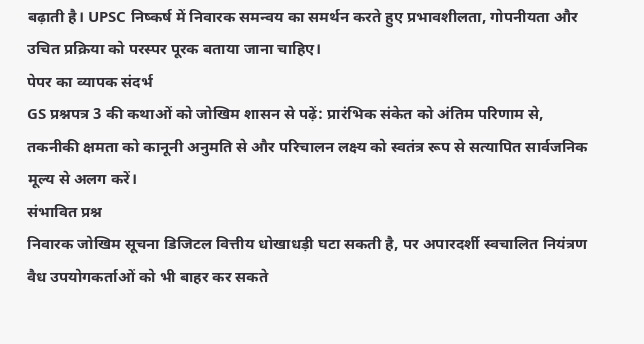बढ़ाती है। UPSC निष्कर्ष में निवारक समन्वय का समर्थन करते हुए प्रभावशीलता, गोपनीयता और उचित प्रक्रिया को परस्पर पूरक बताया जाना चाहिए।
पेपर का व्यापक संदर्भ
GS प्रश्नपत्र 3 की कथाओं को जोखिम शासन से पढ़ें: प्रारंभिक संकेत को अंतिम परिणाम से, तकनीकी क्षमता को कानूनी अनुमति से और परिचालन लक्ष्य को स्वतंत्र रूप से सत्यापित सार्वजनिक मूल्य से अलग करें।
संभावित प्रश्न
निवारक जोखिम सूचना डिजिटल वित्तीय धोखाधड़ी घटा सकती है, पर अपारदर्शी स्वचालित नियंत्रण वैध उपयोगकर्ताओं को भी बाहर कर सकते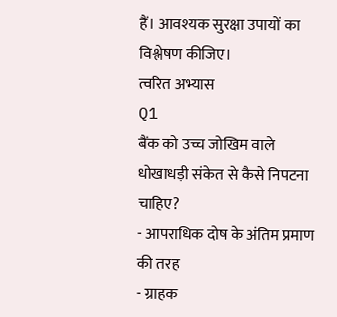हैं। आवश्यक सुरक्षा उपायों का विश्लेषण कीजिए।
त्वरित अभ्यास
Q1
बैंक को उच्च जोखिम वाले धोखाधड़ी संकेत से कैसे निपटना चाहिए?
- आपराधिक दोष के अंतिम प्रमाण की तरह
- ग्राहक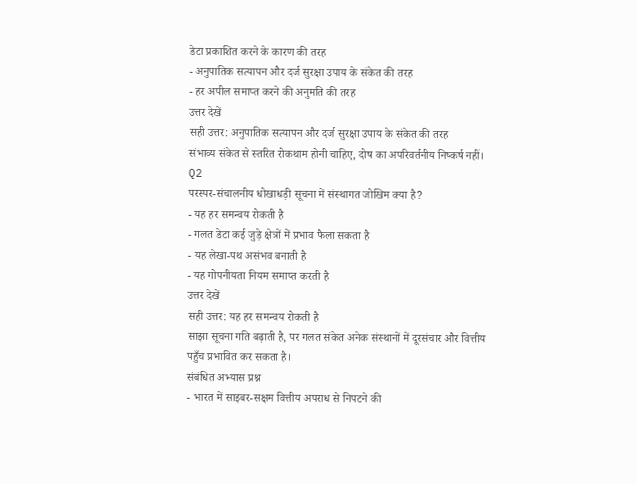डेटा प्रकाशित करने के कारण की तरह
- अनुपातिक सत्यापन और दर्ज सुरक्षा उपाय के संकेत की तरह
- हर अपील समाप्त करने की अनुमति की तरह
उत्तर देखें
सही उत्तर: अनुपातिक सत्यापन और दर्ज सुरक्षा उपाय के संकेत की तरह
संभाव्य संकेत से स्तरित रोकथाम होनी चाहिए, दोष का अपरिवर्तनीय निष्कर्ष नहीं।
Q2
परस्पर-संचालनीय धोखाधड़ी सूचना में संस्थागत जोखिम क्या है?
- यह हर समन्वय रोकती है
- गलत डेटा कई जुड़े क्षेत्रों में प्रभाव फैला सकता है
- यह लेखा-पथ असंभव बनाती है
- यह गोपनीयता नियम समाप्त करती है
उत्तर देखें
सही उत्तर: यह हर समन्वय रोकती है
साझा सूचना गति बढ़ाती है, पर गलत संकेत अनेक संस्थानों में दूरसंचार और वित्तीय पहुँच प्रभावित कर सकता है।
संबंधित अभ्यास प्रश्न
- भारत में साइबर-सक्षम वित्तीय अपराध से निपटने की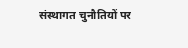संस्थागत चुनौतियों पर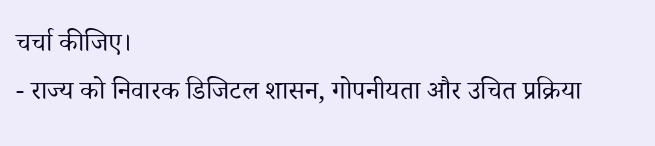चर्चा कीजिए।
- राज्य को निवारक डिजिटल शासन, गोपनीयता और उचित प्रक्रिया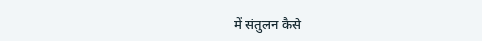में संतुलन कैसे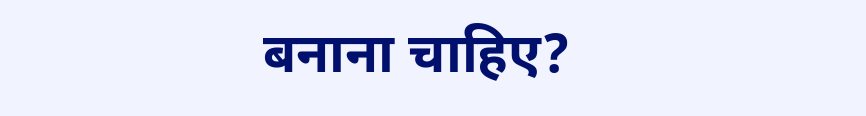बनाना चाहिए?